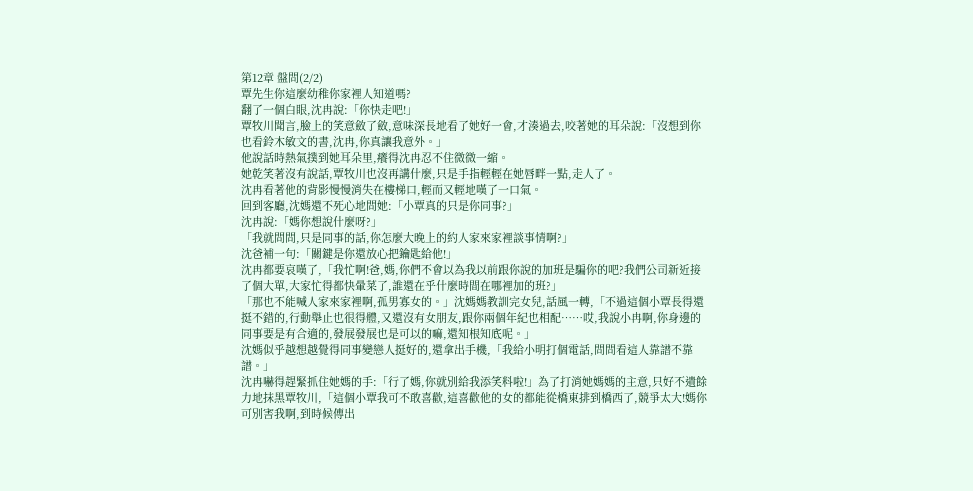第12章 盤問(2/2)
覃先生你這麼幼稚你家裡人知道嗎?
翻了一個白眼,沈冉說:「你快走吧!」
覃牧川聞言,臉上的笑意斂了斂,意味深長地看了她好一會,才湊過去,咬著她的耳朵說:「沒想到你也看鈴木敏文的書,沈冉,你真讓我意外。」
他說話時熱氣撲到她耳朵里,癢得沈冉忍不住微微一縮。
她乾笑著沒有說話,覃牧川也沒再講什麼,只是手指輕輕在她唇畔一點,走人了。
沈冉看著他的背影慢慢消失在樓梯口,輕而又輕地嘆了一口氣。
回到客廳,沈媽還不死心地問她:「小覃真的只是你同事?」
沈冉說:「媽你想說什麼呀?」
「我就問問,只是同事的話,你怎麼大晚上的約人家來家裡談事情啊?」
沈爸補一句:「關鍵是你還放心把鑰匙給他!」
沈冉都要哀嘆了,「我忙啊!爸,媽,你們不會以為我以前跟你說的加班是騙你的吧?我們公司新近接了個大單,大家忙得都快暈菜了,誰還在乎什麼時間在哪裡加的班?」
「那也不能喊人家來家裡啊,孤男寡女的。」沈媽媽教訓完女兒,話風一轉,「不過這個小覃長得還挺不錯的,行動舉止也很得體,又還沒有女朋友,跟你兩個年紀也相配……哎,我說小冉啊,你身邊的同事要是有合適的,發展發展也是可以的嘛,還知根知底呢。」
沈媽似乎越想越覺得同事變戀人挺好的,還拿出手機,「我給小明打個電話,問問看這人靠譜不靠譜。」
沈冉嚇得趕緊抓住她媽的手:「行了媽,你就別給我添笑料啦!」為了打消她媽媽的主意,只好不遺餘力地抹黑覃牧川,「這個小覃我可不敢喜歡,這喜歡他的女的都能從橋東排到橋西了,競爭太大!媽你可別害我啊,到時候傳出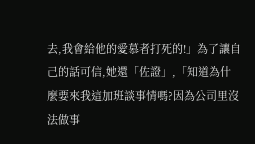去,我會給他的愛慕者打死的!」為了讓自己的話可信,她還「佐證」,「知道為什麼要來我這加班談事情嗎?因為公司里沒法做事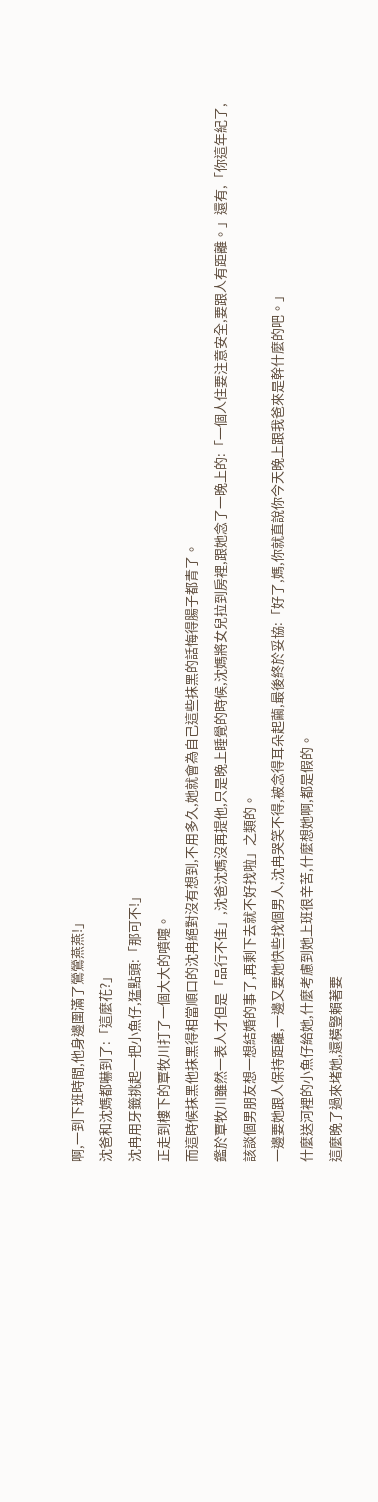啊,一到下班時間,他身邊圍滿了鶯鶯燕燕!」
沈爸和沈媽都嚇到了:「這麼花?」
沈冉用牙籤挑起一把小魚仔,猛點頭:「那可不!」
正走到樓下的覃牧川打了一個大大的噴嚏。
而這時候抹黑他抹黑得相當順口的沈冉絕對沒有想到,不用多久,她就會為自己這些抹黑的話悔得腸子都青了。
鑑於覃牧川雖然一表人才但是「品行不佳」,沈爸沈媽沒再提他,只是晚上睡覺的時候,沈媽將女兒拉到房裡,跟她念了一晚上的:「一個人住要注意安全,要跟人有距離。」還有,「你這年紀了,該談個男朋友想一想結婚的事了,再剩下去就不好找啦」之類的。
一邊要她跟人保持距離,一邊又要她快些找個男人,沈冉哭笑不得,被念得耳朵起繭,最後終於妥協:「好了,媽,你就直說你今天晚上跟我爸來是幹什麼的吧。」
什麼送河裡的小魚仔給她,什麼考慮到她上班很辛苦,什麼想她啊,都是假的。
這麼晚了過來堵她,還橫豎賴著要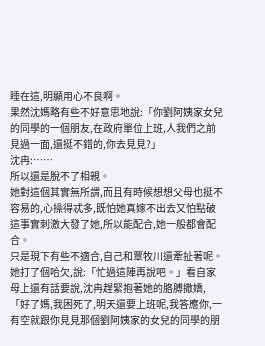睡在這,明顯用心不良啊。
果然沈媽略有些不好意思地說:「你劉阿姨家女兒的同學的一個朋友,在政府單位上班,人我們之前見過一面,還挺不錯的,你去見見?」
沈冉:……
所以還是脫不了相親。
她對這個其實無所謂,而且有時候想想父母也挺不容易的,心操得忒多,既怕她真嫁不出去又怕點破這事實刺激大發了她,所以能配合,她一般都會配合。
只是現下有些不適合,自己和覃牧川還牽扯著呢。
她打了個哈欠,說:「忙過這陣再說吧。」看自家母上還有話要說,沈冉趕緊抱著她的胳膊撒嬌,「好了媽,我困死了,明天還要上班呢,我答應你,一有空就跟你見見那個劉阿姨家的女兒的同學的朋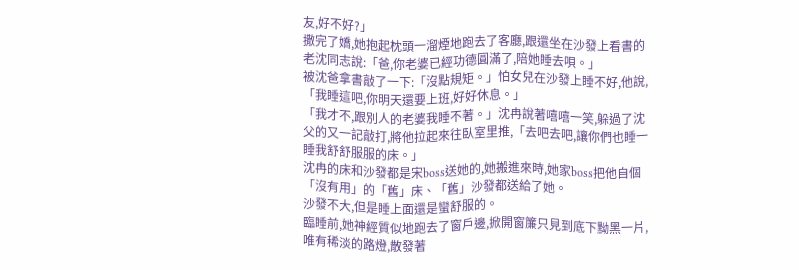友,好不好?」
撒完了嬌,她抱起枕頭一溜煙地跑去了客廳,跟還坐在沙發上看書的老沈同志說:「爸,你老婆已經功德圓滿了,陪她睡去唄。」
被沈爸拿書敲了一下:「沒點規矩。」怕女兒在沙發上睡不好,他說,「我睡這吧,你明天還要上班,好好休息。」
「我才不,跟別人的老婆我睡不著。」沈冉說著嘻嘻一笑,躲過了沈父的又一記敲打,將他拉起來往臥室里推,「去吧去吧,讓你們也睡一睡我舒舒服服的床。」
沈冉的床和沙發都是宋boss送她的,她搬進來時,她家boss把他自個「沒有用」的「舊」床、「舊」沙發都送給了她。
沙發不大,但是睡上面還是蠻舒服的。
臨睡前,她神經質似地跑去了窗戶邊,掀開窗簾只見到底下黝黑一片,唯有稀淡的路燈,散發著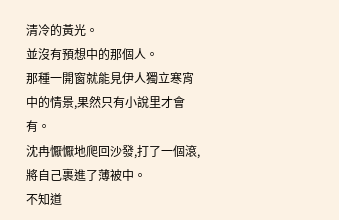清冷的黃光。
並沒有預想中的那個人。
那種一開窗就能見伊人獨立寒宵中的情景,果然只有小說里才會有。
沈冉懨懨地爬回沙發,打了一個滾,將自己裹進了薄被中。
不知道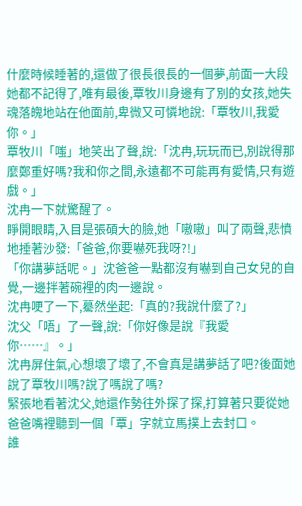什麼時候睡著的,還做了很長很長的一個夢,前面一大段她都不記得了,唯有最後,覃牧川身邊有了別的女孩,她失魂落魄地站在他面前,卑微又可憐地說:「覃牧川,我愛你。」
覃牧川「嗤」地笑出了聲,說:「沈冉,玩玩而已,別說得那麼鄭重好嗎?我和你之間,永遠都不可能再有愛情,只有遊戲。」
沈冉一下就驚醒了。
睜開眼睛,入目是張碩大的臉,她「嗷嗷」叫了兩聲,悲憤地捶著沙發:「爸爸,你要嚇死我呀?!」
「你講夢話呢。」沈爸爸一點都沒有嚇到自己女兒的自覺,一邊拌著碗裡的肉一邊說。
沈冉哽了一下,驀然坐起:「真的?我說什麼了?」
沈父「唔」了一聲,說:「你好像是說『我愛你……』。」
沈冉屏住氣,心想壞了壞了,不會真是講夢話了吧?後面她說了覃牧川嗎?說了嗎說了嗎?
緊張地看著沈父,她還作勢往外探了探,打算著只要從她爸爸嘴裡聽到一個「覃」字就立馬撲上去封口。
誰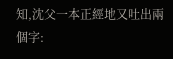知,沈父一本正經地又吐出兩個字: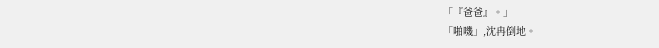「『爸爸』。」
「啪嘰」,沈冉倒地。